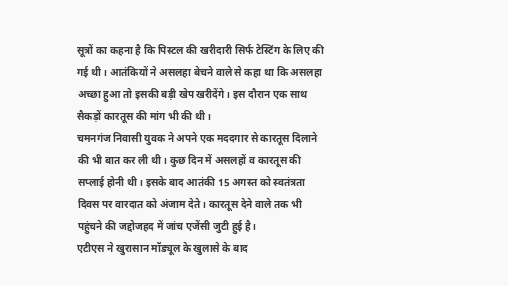सूत्रों का कहना है कि पिस्टल की खरीदारी सिर्फ टेस्टिंग के लिए की गई थी। आतंकियों ने असलहा बेचने वाले से कहा था कि असलहा अच्छा हुआ तो इसकी बड़ी खेप खरीदेंगे। इस दौरान एक साथ सैकड़ों कारतूस की मांग भी की थी।
चमनगंज निवासी युवक ने अपने एक मददगार से कारतूस दिलाने की भी बात कर ली थी। कुछ दिन में असलहों व कारतूस की सप्लाई होनी थी। इसके बाद आतंकी 15 अगस्त को स्वतंत्रता दिवस पर वारदात को अंजाम देते। कारतूस देने वाले तक भी पहुंचने की जद्दोजहद में जांच एजेंसी जुटी हुई है।
एटीएस ने खुरासान मॉड्यूल के खुलासे के बाद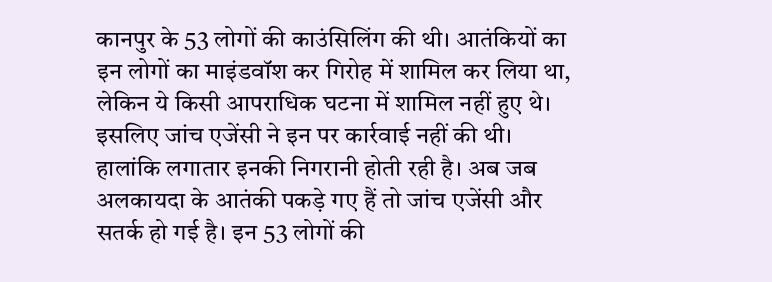कानपुर के 53 लोगों की काउंसिलिंग की थी। आतंकियों का इन लोगों का माइंडवॉश कर गिरोह में शामिल कर लिया था, लेकिन ये किसी आपराधिक घटना में शामिल नहीं हुए थे। इसलिए जांच एजेंसी ने इन पर कार्रवाई नहीं की थी।
हालांकि लगातार इनकी निगरानी होती रही है। अब जब अलकायदा के आतंकी पकड़े गए हैं तो जांच एजेंसी और सतर्क हो गई है। इन 53 लोगों की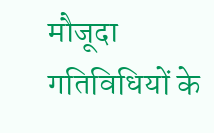मौजूदा गतिविधियों के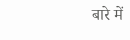बारे में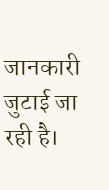जानकारी जुटाई जा रही है।